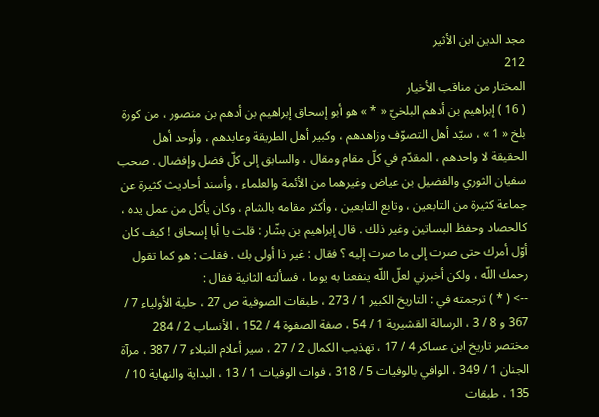مجد الدين ابن الأثير
212
المختار من مناقب الأخيار
( 16 ) إبراهيم بن أدهم البلخيّ « * » هو أبو إسحاق إبراهيم بن أدهم بن منصور ، من كورة بلخ « 1 » ، سيّد أهل التصوّف وزاهدهم ، وكبير أهل الطريقة وعابدهم ، وأوحد أهل الحقيقة لا واحدهم ، المقدّم في كلّ مقام ومقال ، والسابق إلى كلّ فضل وإفضال . صحب سفيان الثوري والفضيل بن عياض وغيرهما من الأئمة والعلماء ، وأسند أحاديث كثيرة عن جماعة كثيرة من التابعين ، وتابع التابعين ، وأكثر مقامه بالشام ، وكان يأكل من عمل يده ، كالحصاد وحفظ البساتين وغير ذلك . قال إبراهيم بن بشّار : قلت يا أبا إسحاق ! كيف كان أوّل أمرك حتى صرت إلى ما صرت إليه ؟ فقال : غير ذا أولى بك . فقلت : هو كما تقول رحمك اللّه ، ولكن أخبرني لعلّ اللّه ينفعنا به يوما ، فسألته الثانية فقال :
--> ( * ) ترجمته في : التاريخ الكبير 1 / 273 ، طبقات الصوفية ص 27 ، حلية الأولياء 7 / 367 و 8 / 3 ، الرسالة القشيرية 1 / 54 ، صفة الصفوة 4 / 152 ، الأنساب 2 / 284 مختصر تاريخ ابن عساكر 4 / 17 ، تهذيب الكمال 2 / 27 ، سير أعلام النبلاء 7 / 387 ، مرآة الجنان 1 / 349 ، الوافي بالوفيات 5 / 318 ، فوات الوفيات 1 / 13 ، البداية والنهاية 10 / 135 ، طبقات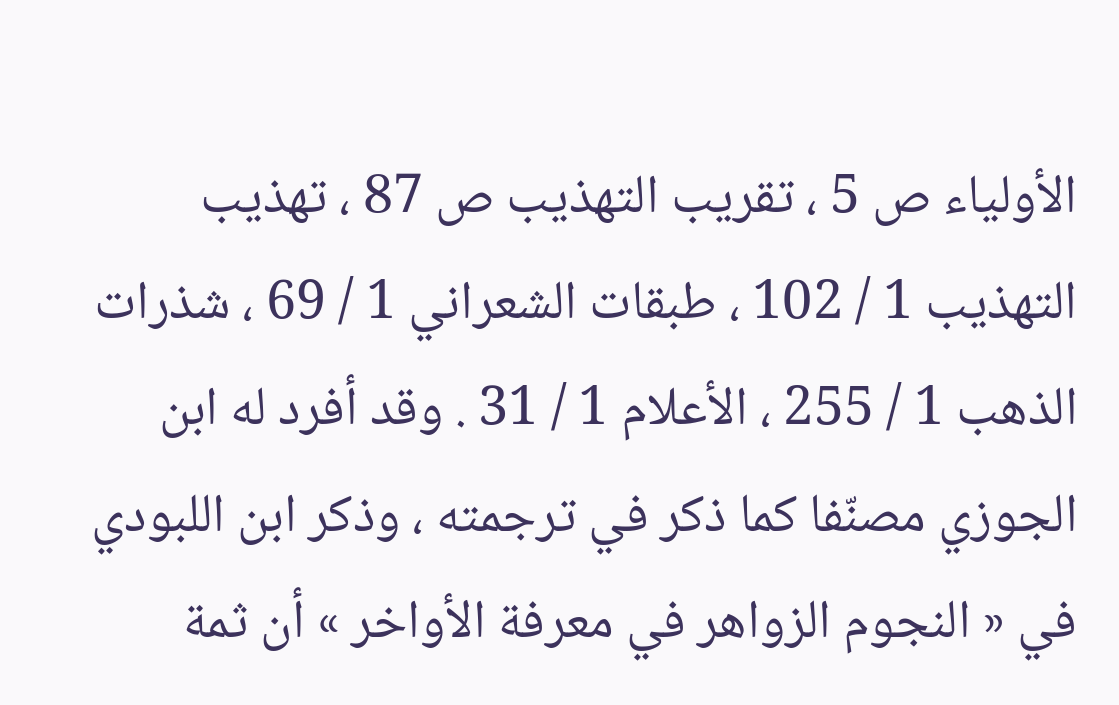الأولياء ص 5 ، تقريب التهذيب ص 87 ، تهذيب التهذيب 1 / 102 ، طبقات الشعراني 1 / 69 ، شذرات الذهب 1 / 255 ، الأعلام 1 / 31 . وقد أفرد له ابن الجوزي مصنّفا كما ذكر في ترجمته ، وذكر ابن اللبودي في « النجوم الزواهر في معرفة الأواخر » أن ثمة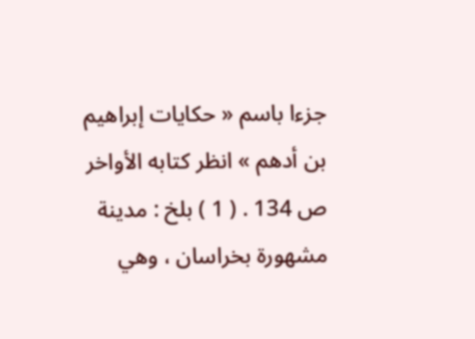جزءا باسم « حكايات إبراهيم بن أدهم » انظر كتابه الأواخر ص 134 . ( 1 ) بلخ : مدينة مشهورة بخراسان ، وهي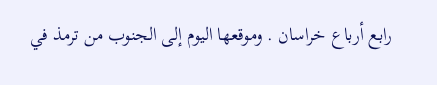رابع أرباع خراسان . وموقعها اليوم إلى الجنوب من ترمذ في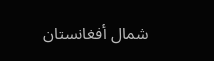شمال أفغانستان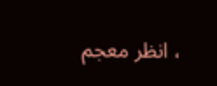، انظر معجم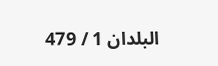البلدان 1 / 479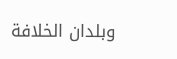وبلدان الخلافة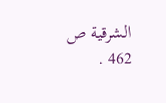الشرقية ص 462 .